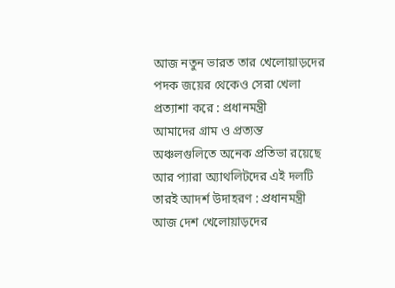আজ নতুন ভারত তার খেলোয়াড়দের পদক জয়ের থেকেও সেরা খেলা প্রত্যাশা করে : প্রধানমন্ত্রী
আমাদের গ্রাম ও প্রত্যন্ত অঞ্চলগুলিতে অনেক প্রতিভা রয়েছে আর প্যারা অ্যাথলিটদের এই দলটি তারই আদর্শ উদাহরণ : প্রধানমন্ত্রী
আজ দেশ খেলোয়াড়দের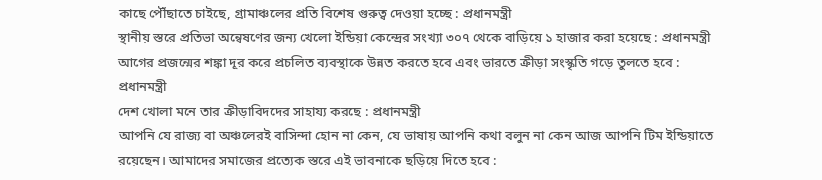কাছে পৌঁছাতে চাইছে, গ্রামাঞ্চলের প্রতি বিশেষ গুরুত্ব দেওয়া হচ্ছে : প্রধানমন্ত্রী
স্থানীয় স্তরে প্রতিভা অন্বেষণের জন্য খেলো ইন্ডিয়া কেন্দ্রের সংখ্যা ৩০৭ থেকে বাড়িয়ে ১ হাজার করা হয়েছে : প্রধানমন্ত্রী
আগের প্রজন্মের শঙ্কা দূর করে প্রচলিত ব্যবস্থাকে উন্নত করতে হবে এবং ভারতে ক্রীড়া সংস্কৃতি গড়ে তুলতে হবে : প্রধানমন্ত্রী
দেশ খোলা মনে তার ক্রীড়াবিদদের সাহায্য করছে : প্রধানমন্ত্রী
আপনি যে রাজ্য বা অঞ্চলেরই বাসিন্দা হোন না কেন, যে ভাষায় আপনি কথা বলুন না কেন আজ আপনি টিম ইন্ডিয়াতে রয়েছেন। আমাদের সমাজের প্রত্যেক স্তরে এই ভাবনাকে ছড়িয়ে দিতে হবে :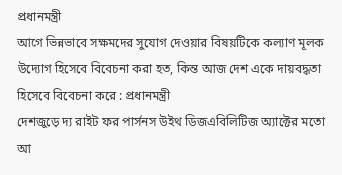প্রধানমন্ত্রী
আগে ভিন্নভাবে সক্ষমদের সুযোগ দেওয়ার বিষয়টিকে কল্যাণ মূলক উদ্যোগ হিসেবে বিবেচনা করা হত, কিন্ত আজ দেশ একে দায়বদ্ধতা হিসেবে বিবেচনা করে : প্রধানমন্ত্রী
দেশজুড়ে দ্য রাইট ফর পার্সনস উইথ ডিজএবিলিটিজ অ্যাক্টের মতো আ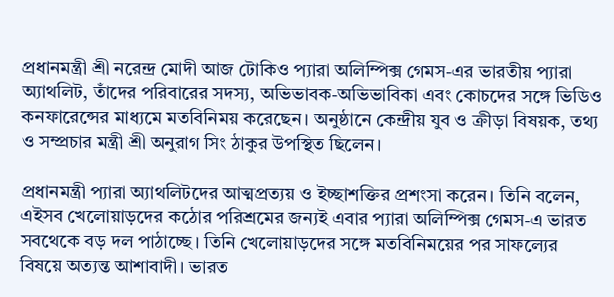প্রধানমন্ত্রী শ্রী নরেন্দ্র মোদী আজ টোকিও প্যারা অলিম্পিক্স গেমস-এর ভারতীয় প্যারা অ্যাথলিট, তাঁদের পরিবারের সদস্য, অভিভাবক-অভিভাবিকা এবং কোচদের সঙ্গে ভিডিও কনফারেন্সের মাধ্যমে মতবিনিময় করেছেন। অনুষ্ঠানে কেন্দ্রীয় যুব ও ক্রীড়া বিষয়ক, তথ্য ও সম্প্রচার মন্ত্রী শ্রী অনুরাগ সিং ঠাকুর উপস্থিত ছিলেন।

প্রধানমন্ত্রী প্যারা অ্যাথলিটদের আত্মপ্রত্যয় ও ইচ্ছাশক্তির প্রশংসা করেন। তিনি বলেন, এইসব খেলোয়াড়দের কঠোর পরিশ্রমের জন্যই এবার প্যারা অলিম্পিক্স গেমস-এ ভারত সবথেকে বড় দল পাঠাচ্ছে। তিনি খেলোয়াড়দের সঙ্গে মতবিনিময়ের পর সাফল্যের বিষয়ে অত্যন্ত আশাবাদী। ভারত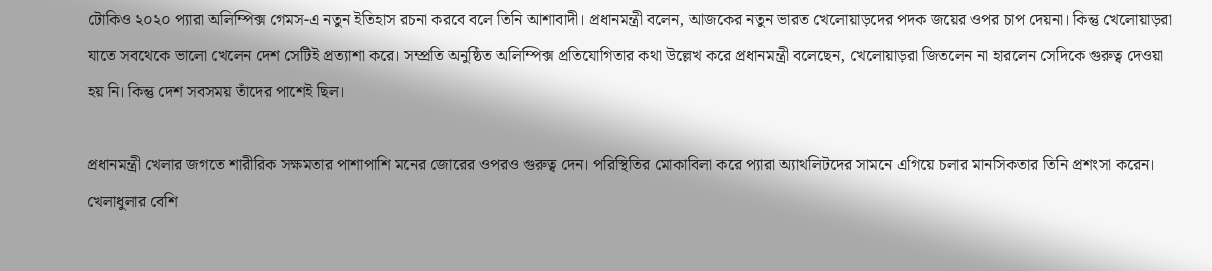টোকিও ২০২০ প্যারা অলিম্পিক্স গেমস-এ নতুন ইতিহাস রচনা করবে বলে তিনি আশাবাদী। প্রধানমন্ত্রী বলেন, আজকের নতুন ভারত খেলোয়াড়দের পদক জয়ের ওপর চাপ দেয়না। কিন্তু খেলোয়াড়রা যাতে সবথেকে ভালো খেলেন দেশ সেটিই প্রত্যাশা করে। সম্প্রতি অনুষ্ঠিত অলিম্পিক্স প্রতিযোগিতার কথা উল্লেখ করে প্রধানমন্ত্রী বলেছেন, খেলোয়াড়রা জিতলেন না হারলেন সেদিকে গুরুত্ব দেওয়া হয় নি। কিন্তু দেশ সবসময় তাঁদের পাশেই ছিল।

প্রধানমন্ত্রী খেলার জগতে শারীরিক সক্ষমতার পাশাপাশি মনের জোরের ওপরও গুরুত্ব দেন। পরিস্থিতির মোকাবিলা করে প্যারা অ্যাথলিটদের সামনে এগিয়ে চলার মানসিকতার তিনি প্রশংসা করেন। খেলাধুলার বেশি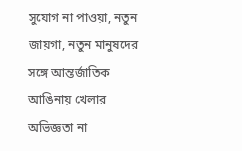সুযোগ না পাওয়া, নতুন জায়গা, নতুন মানুষদের সঙ্গে আন্তর্জাতিক আঙিনায় খেলার অভিজ্ঞতা না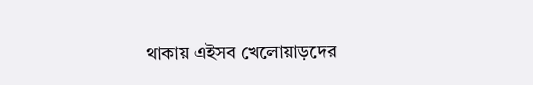থাকায় এইসব খেলোয়াড়দের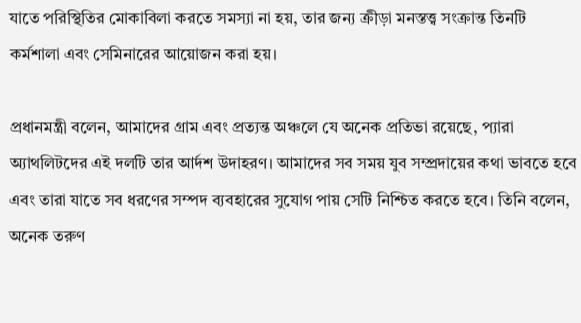যাতে পরিস্থিতির মোকাবিলা করতে সমস্যা না হয়, তার জন্য ক্রীড়া মনস্তত্ত্ব সংক্রান্ত তিনটি কর্মশালা এবং সেমিনারের আয়োজন করা হয়।

প্রধানমন্ত্রী বলেন, আমাদের গ্রাম এবং প্রত্যন্ত অঞ্চলে যে অনেক প্রতিভা রয়েছে, প্যারা অ্যাথলিটদের এই দলটি তার আর্দশ উদাহরণ। আমাদের সব সময় যুব সম্প্রদায়ের কথা ভাবতে হবে এবং তারা যাতে সব ধরণের সম্পদ ব্যবহারের সুযোগ পায় সেটি নিশ্চিত করতে হবে। তিনি বলেন, অনেক তরুণ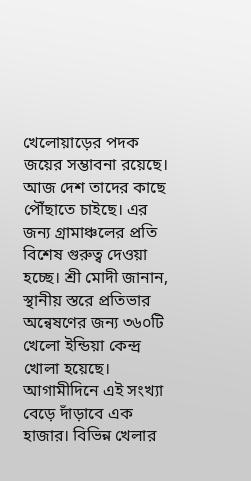খেলোয়াড়ের পদক জয়ের সম্ভাবনা রয়েছে। আজ দেশ তাদের কাছে পৌঁছাতে চাইছে। এর জন্য গ্রামাঞ্চলের প্রতি বিশেষ গুরুত্ব দেওয়া হচ্ছে। শ্রী মোদী জানান, স্থানীয় স্তরে প্রতিভার অন্বেষণের জন্য ৩৬০টি খেলো ইন্ডিয়া কেন্দ্র খোলা হয়েছে। আগামীদিনে এই সংখ্যা বেড়ে দাঁড়াবে এক হাজার। বিভিন্ন খেলার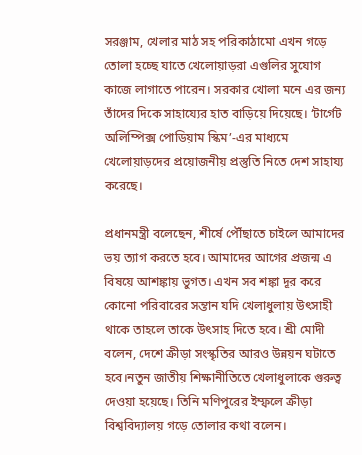সরঞ্জাম, খেলার মাঠ সহ পরিকাঠামো এখন গড়ে তোলা হচ্ছে যাতে খেলোয়াড়রা এগুলির সুযোগ কাজে লাগাতে পারেন। সরকার খোলা মনে এর জন্য তাঁদের দিকে সাহায্যের হাত বাড়িয়ে দিয়েছে। ‘টার্গেট অলিম্পিক্স পোডিয়াম স্কিম’-এর মাধ্যমে খেলোয়াড়দের প্রয়োজনীয় প্রস্তুতি নিতে দেশ সাহায্য করেছে।

প্রধানমন্ত্রী বলেছেন, শীর্ষে পৌঁছাতে চাইলে আমাদের ভয় ত্যাগ করতে হবে। আমাদের আগের প্রজন্ম এ বিষয়ে আশঙ্কায় ভুগত। এখন সব শঙ্কা দূর করে কোনো পরিবারের সন্তান যদি খেলাধুলায় উৎসাহী থাকে তাহলে তাকে উৎসাহ দিতে হবে। শ্রী মোদী বলেন, দেশে ক্রীড়া সংস্কৃতির আরও উন্নয়ন ঘটাতে হবে।নতুন জাতীয় শিক্ষানীতিতে খেলাধুলাকে গুরুত্ব দেওয়া হয়েছে। তিনি মণিপুরের ইম্ফলে ক্রীড়া বিশ্ববিদ্যালয় গড়ে তোলার কথা বলেন।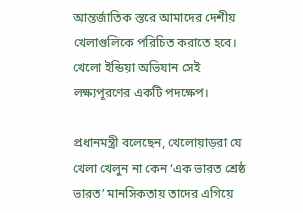আন্তর্জাতিক স্তরে আমাদের দেশীয় খেলাগুলিকে পরিচিত করাতে হবে। খেলো ইন্ডিয়া অভিযান সেই লক্ষ্যপূরণের একটি পদক্ষেপ।

প্রধানমন্ত্রী বলেছেন, খেলোয়াড়রা যে খেলা খেলুন না কেন ‘এক ভারত শ্রেষ্ঠ ভারত’ মানসিকতায় তাদের এগিয়ে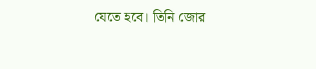যেতে হবে। তিনি জোর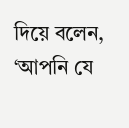দিয়ে বলেন, ‘আপনি যে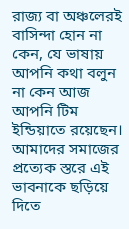রাজ্য বা অঞ্চলেরই বাসিন্দা হোন না কেন, যে ভাষায় আপনি কথা বলুন না কেন আজ আপনি টিম ইন্ডিয়াতে রয়েছেন। আমাদের সমাজের প্রত্যেক স্তরে এই ভাবনাকে ছড়িয়ে দিতে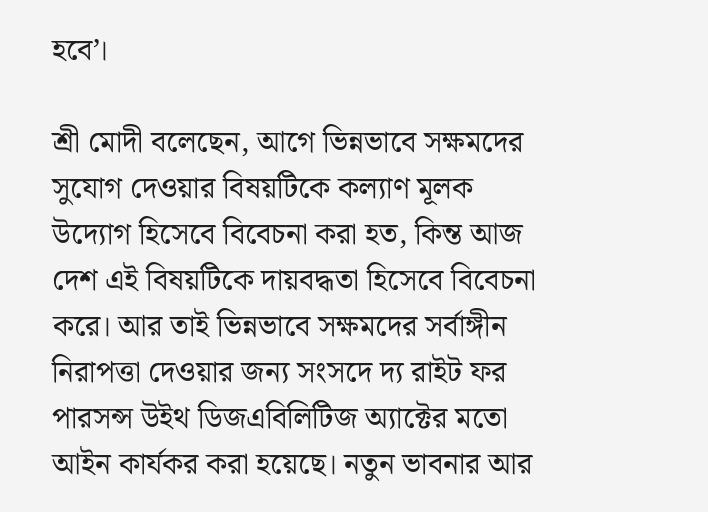হবে’।

শ্রী মোদী বলেছেন, আগে ভিন্নভাবে সক্ষমদের সুযোগ দেওয়ার বিষয়টিকে কল্যাণ মূলক উদ্যোগ হিসেবে বিবেচনা করা হত, কিন্ত আজ দেশ এই বিষয়টিকে দায়বদ্ধতা হিসেবে বিবেচনা করে। আর তাই ভিন্নভাবে সক্ষমদের সর্বাঙ্গীন নিরাপত্তা দেওয়ার জন্য সংসদে দ্য রাইট ফর পারসন্স উইথ ডিজএবিলিটিজ অ্যাক্টের মতো আইন কার্যকর করা হয়েছে। নতুন ভাবনার আর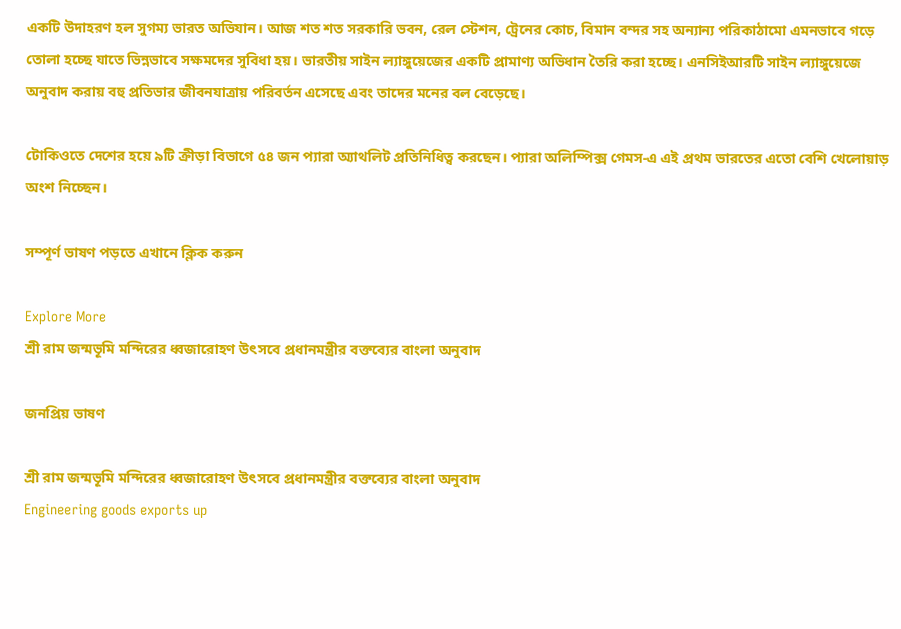একটি উদাহরণ হল সুগম্য ভারত অভিযান। আজ শত শত সরকারি ভবন, রেল স্টেশন, ট্রেনের কোচ, বিমান বন্দর সহ অন্যান্য পরিকাঠামো এমনভাবে গড়ে তোলা হচ্ছে যাতে ভিন্নভাবে সক্ষমদের সুবিধা হয়। ভারতীয় সাইন ল্যাঙ্গুয়েজের একটি প্রামাণ্য অভিধান তৈরি করা হচ্ছে। এনসিইআরটি সাইন ল্যাঙ্গুয়েজে অনুবাদ করায় বহু প্রতিভার জীবনযাত্রায় পরিবর্তন এসেছে এবং তাদের মনের বল বেড়েছে।

টোকিওতে দেশের হয়ে ৯টি ক্রীড়া বিভাগে ৫৪ জন প্যারা অ্যাথলিট প্রতিনিধিত্ব করছেন। প্যারা অলিম্পিক্স গেমস-এ এই প্রথম ভারতের এতো বেশি খেলোয়াড় অংশ নিচ্ছেন।

সম্পূর্ণ ভাষণ পড়তে এখানে ক্লিক করুন

Explore More
শ্রী রাম জন্মভূমি মন্দিরের ধ্বজারোহণ উৎসবে প্রধানমন্ত্রীর বক্তব্যের বাংলা অনুবাদ

জনপ্রিয় ভাষণ

শ্রী রাম জন্মভূমি মন্দিরের ধ্বজারোহণ উৎসবে প্রধানমন্ত্রীর বক্তব্যের বাংলা অনুবাদ
Engineering goods exports up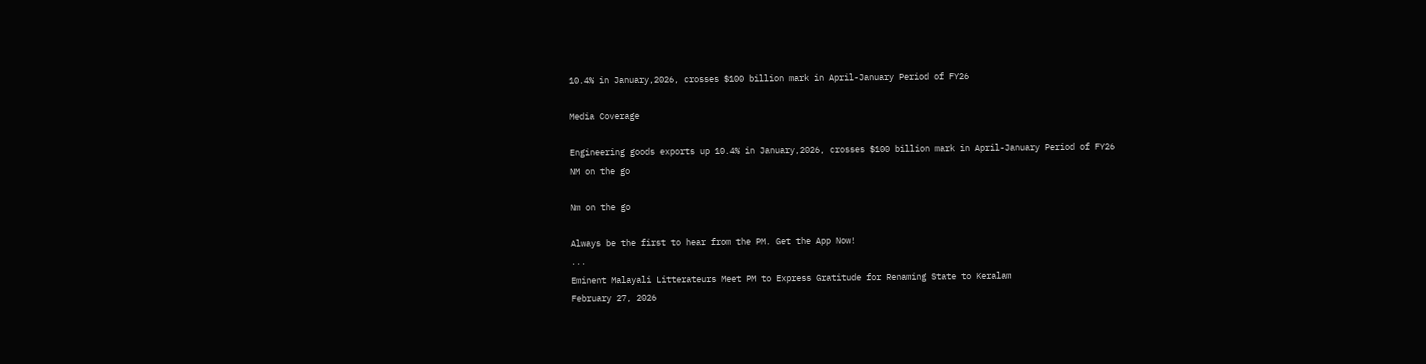10.4% in January,2026, crosses $100 billion mark in April-January Period of FY26

Media Coverage

Engineering goods exports up 10.4% in January,2026, crosses $100 billion mark in April-January Period of FY26
NM on the go

Nm on the go

Always be the first to hear from the PM. Get the App Now!
...
Eminent Malayali Litterateurs Meet PM to Express Gratitude for Renaming State to Keralam
February 27, 2026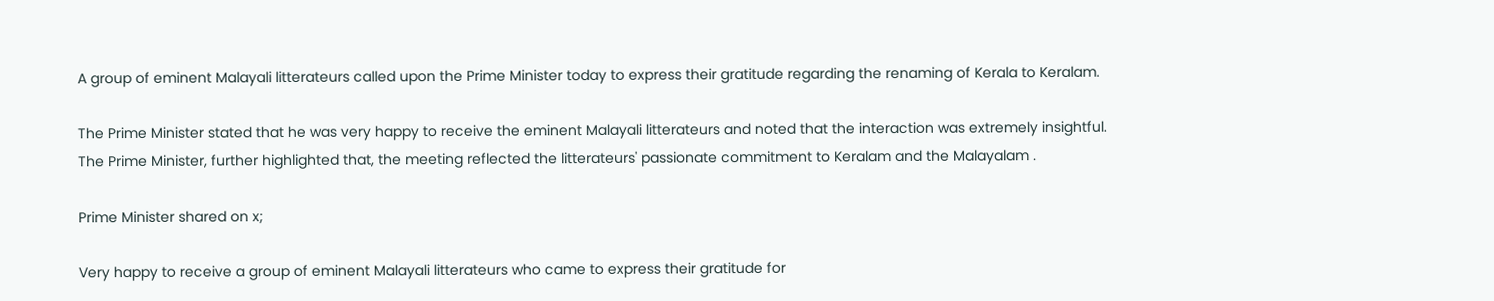A group of eminent Malayali litterateurs called upon the Prime Minister today to express their gratitude regarding the renaming of Kerala to Keralam.

The Prime Minister stated that he was very happy to receive the eminent Malayali litterateurs and noted that the interaction was extremely insightful. The Prime Minister, further highlighted that, the meeting reflected the litterateurs' passionate commitment to Keralam and the Malayalam .

Prime Minister shared on x;

Very happy to receive a group of eminent Malayali litterateurs who came to express their gratitude for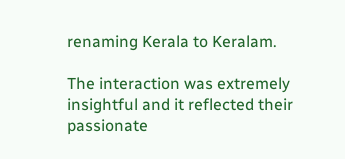renaming Kerala to Keralam.

The interaction was extremely insightful and it reflected their passionate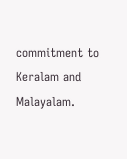commitment to Keralam and Malayalam.